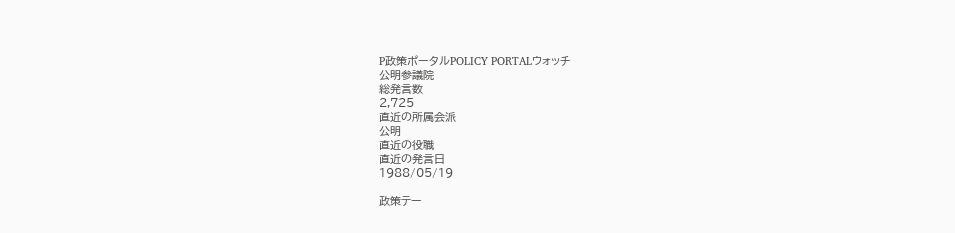P政策ポータルPOLICY PORTALウォッチ
公明参議院
総発言数
2,725
直近の所属会派
公明
直近の役職
直近の発言日
1988/05/19

政策テー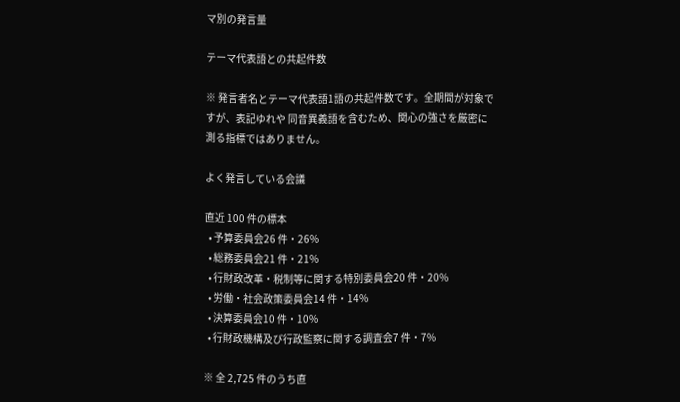マ別の発言量

テーマ代表語との共起件数

※ 発言者名とテーマ代表語1語の共起件数です。全期間が対象ですが、表記ゆれや 同音異義語を含むため、関心の強さを厳密に測る指標ではありません。

よく発言している会議

直近 100 件の標本
  • 予算委員会26 件・26%
  • 総務委員会21 件・21%
  • 行財政改革・税制等に関する特別委員会20 件・20%
  • 労働・社会政策委員会14 件・14%
  • 決算委員会10 件・10%
  • 行財政機構及び行政監察に関する調査会7 件・7%

※ 全 2,725 件のうち直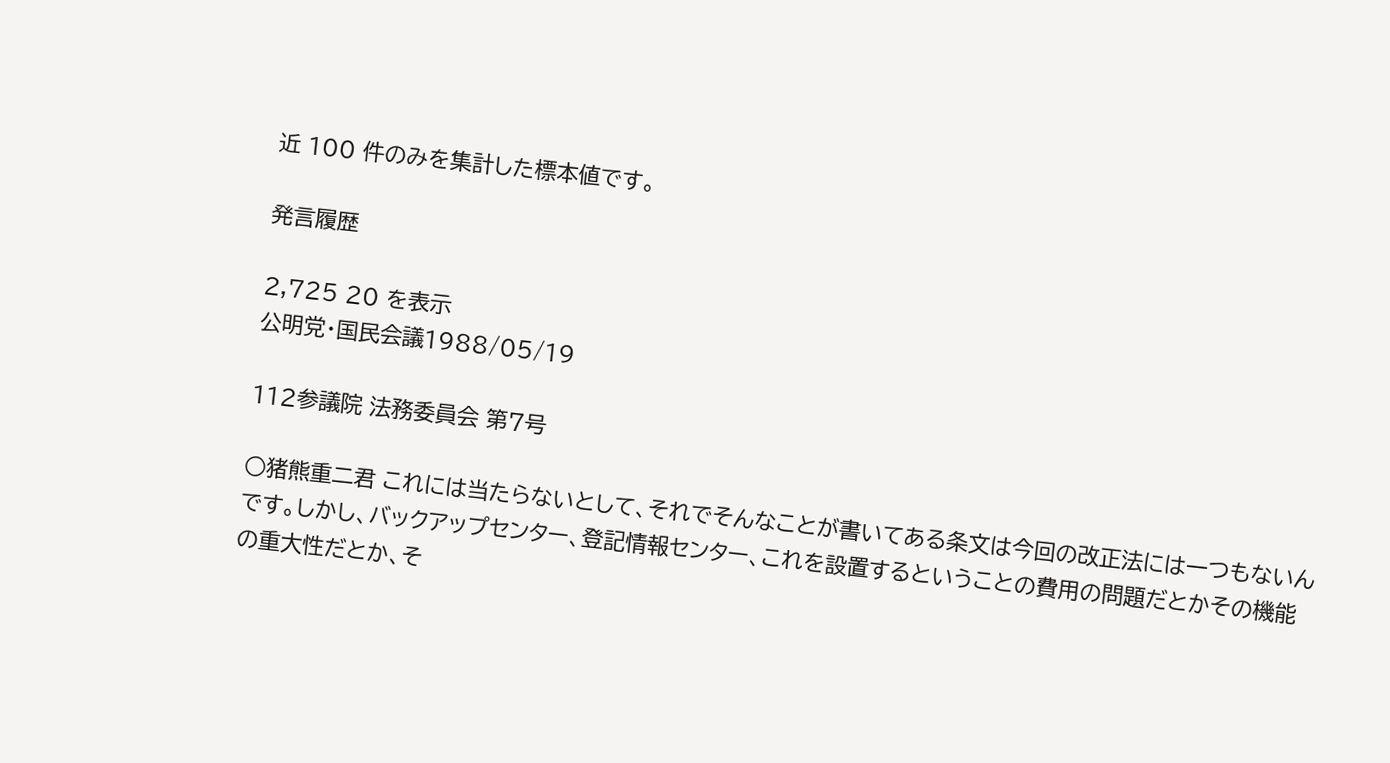近 100 件のみを集計した標本値です。

発言履歴

2,725 20 を表示
公明党・国民会議1988/05/19

112参議院 法務委員会 第7号

○猪熊重二君 これには当たらないとして、それでそんなことが書いてある条文は今回の改正法には一つもないんです。しかし、バックアップセンター、登記情報センター、これを設置するということの費用の問題だとかその機能の重大性だとか、そ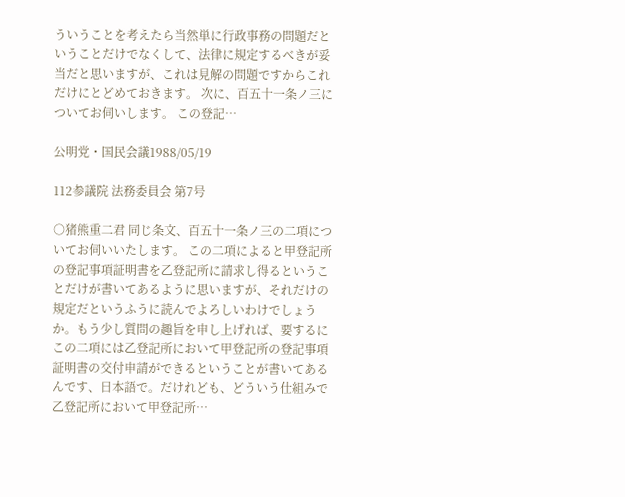ういうことを考えたら当然単に行政事務の問題だということだけでなくして、法律に規定するべきが妥当だと思いますが、これは見解の問題ですからこれだけにとどめておきます。 次に、百五十一条ノ三についてお伺いします。 この登記…

公明党・国民会議1988/05/19

112参議院 法務委員会 第7号

○猪熊重二君 同じ条文、百五十一条ノ三の二項についてお伺いいたします。 この二項によると甲登記所の登記事項証明書を乙登記所に請求し得るということだけが書いてあるように思いますが、それだけの規定だというふうに読んでよろしいわけでしょうか。もう少し質問の趣旨を申し上げれば、要するにこの二項には乙登記所において甲登記所の登記事項証明書の交付申請ができるということが書いてあるんです、日本語で。だけれども、どういう仕組みで乙登記所において甲登記所…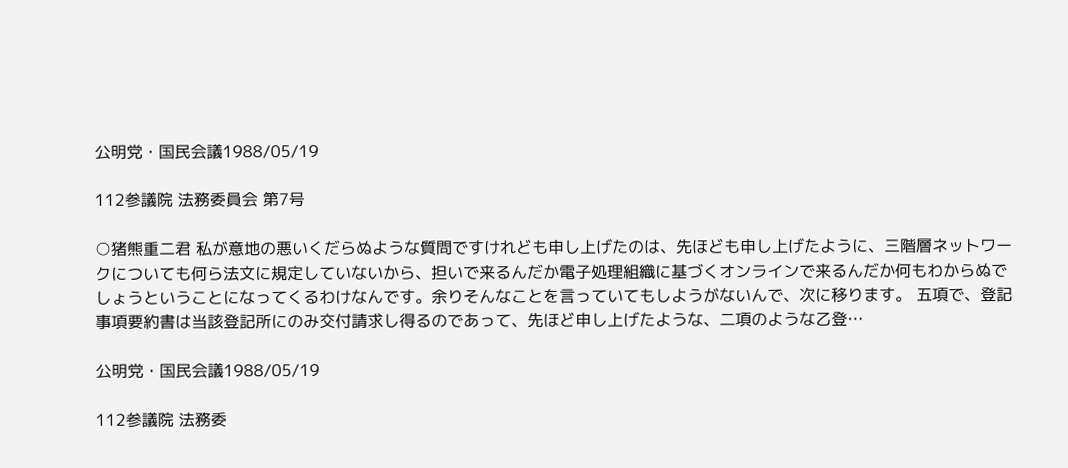公明党・国民会議1988/05/19

112参議院 法務委員会 第7号

○猪熊重二君 私が意地の悪いくだらぬような質問ですけれども申し上げたのは、先ほども申し上げたように、三階層ネットワークについても何ら法文に規定していないから、担いで来るんだか電子処理組織に基づくオンラインで来るんだか何もわからぬでしょうということになってくるわけなんです。余りそんなことを言っていてもしようがないんで、次に移ります。 五項で、登記事項要約書は当該登記所にのみ交付請求し得るのであって、先ほど申し上げたような、二項のような乙登…

公明党・国民会議1988/05/19

112参議院 法務委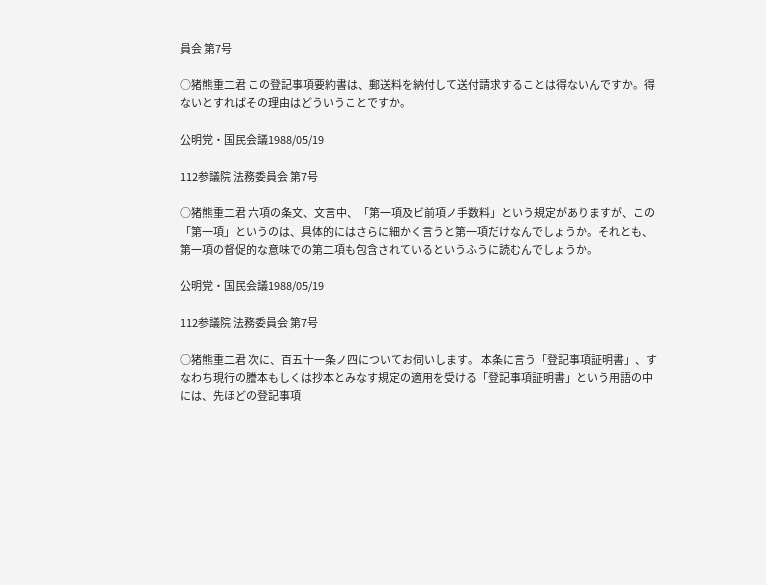員会 第7号

○猪熊重二君 この登記事項要約書は、郵送料を納付して送付請求することは得ないんですか。得ないとすればその理由はどういうことですか。

公明党・国民会議1988/05/19

112参議院 法務委員会 第7号

○猪熊重二君 六項の条文、文言中、「第一項及ビ前項ノ手数料」という規定がありますが、この「第一項」というのは、具体的にはさらに細かく言うと第一項だけなんでしょうか。それとも、第一項の督促的な意味での第二項も包含されているというふうに読むんでしょうか。

公明党・国民会議1988/05/19

112参議院 法務委員会 第7号

○猪熊重二君 次に、百五十一条ノ四についてお伺いします。 本条に言う「登記事項証明書」、すなわち現行の謄本もしくは抄本とみなす規定の適用を受ける「登記事項証明書」という用語の中には、先ほどの登記事項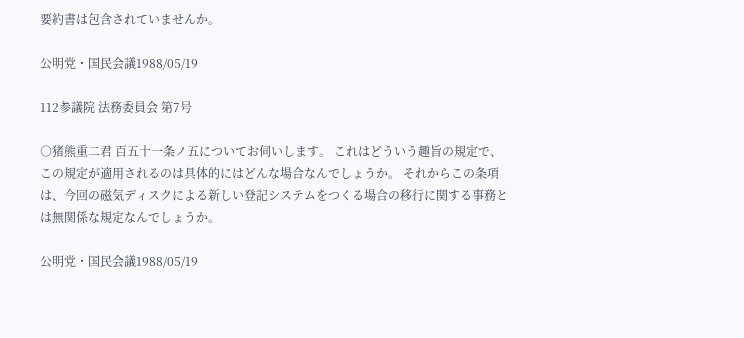要約書は包含されていませんか。

公明党・国民会議1988/05/19

112参議院 法務委員会 第7号

○猪熊重二君 百五十一条ノ五についてお伺いします。 これはどういう趣旨の規定で、この規定が適用されるのは具体的にはどんな場合なんでしょうか。 それからこの条項は、今回の磁気ディスクによる新しい登記システムをつくる場合の移行に関する事務とは無関係な規定なんでしょうか。

公明党・国民会議1988/05/19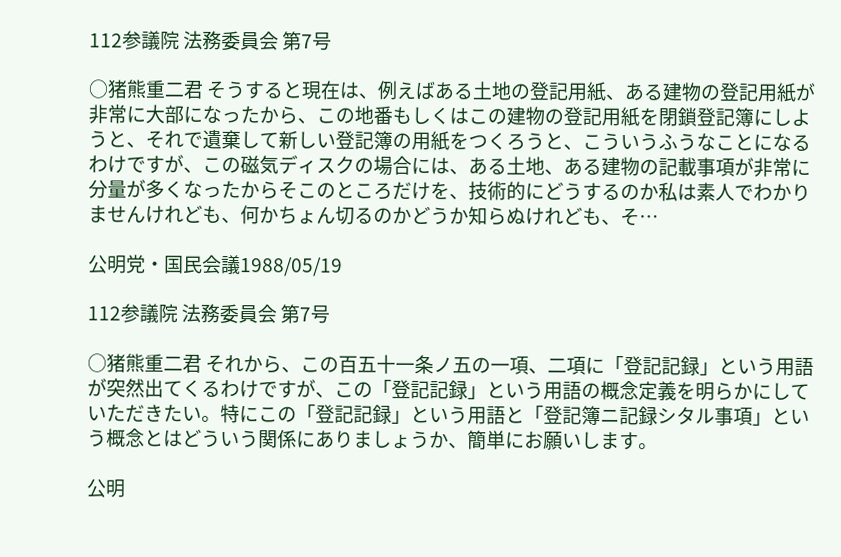112参議院 法務委員会 第7号

○猪熊重二君 そうすると現在は、例えばある土地の登記用紙、ある建物の登記用紙が非常に大部になったから、この地番もしくはこの建物の登記用紙を閉鎖登記簿にしようと、それで遺棄して新しい登記簿の用紙をつくろうと、こういうふうなことになるわけですが、この磁気ディスクの場合には、ある土地、ある建物の記載事項が非常に分量が多くなったからそこのところだけを、技術的にどうするのか私は素人でわかりませんけれども、何かちょん切るのかどうか知らぬけれども、そ…

公明党・国民会議1988/05/19

112参議院 法務委員会 第7号

○猪熊重二君 それから、この百五十一条ノ五の一項、二項に「登記記録」という用語が突然出てくるわけですが、この「登記記録」という用語の概念定義を明らかにしていただきたい。特にこの「登記記録」という用語と「登記簿ニ記録シタル事項」という概念とはどういう関係にありましょうか、簡単にお願いします。

公明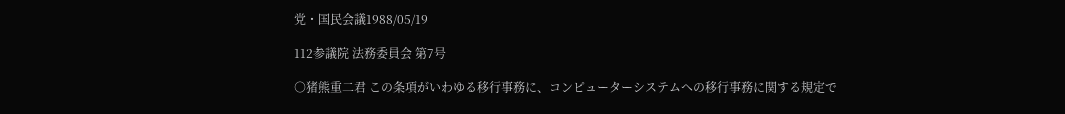党・国民会議1988/05/19

112参議院 法務委員会 第7号

○猪熊重二君 この条項がいわゆる移行事務に、コンピューターシステムへの移行事務に関する規定で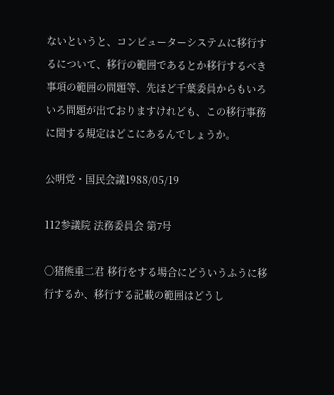ないというと、コンピューターシステムに移行するについて、移行の範囲であるとか移行するべき事項の範囲の問題等、先ほど千葉委員からもいろいろ問題が出ておりますけれども、この移行事務に関する規定はどこにあるんでしょうか。

公明党・国民会議1988/05/19

112参議院 法務委員会 第7号

○猪熊重二君 移行をする場合にどういうふうに移行するか、移行する記載の範囲はどうし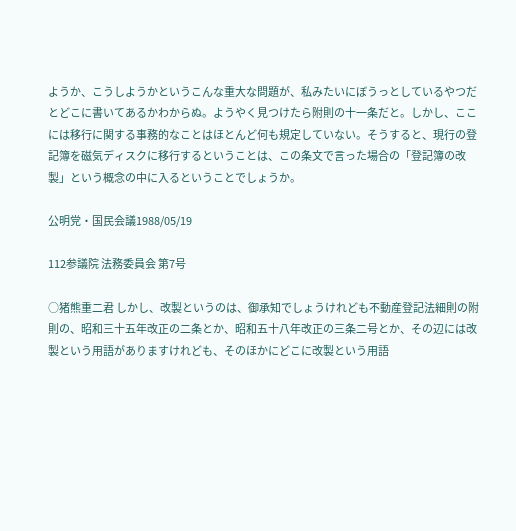ようか、こうしようかというこんな重大な問題が、私みたいにぼうっとしているやつだとどこに書いてあるかわからぬ。ようやく見つけたら附則の十一条だと。しかし、ここには移行に関する事務的なことはほとんど何も規定していない。そうすると、現行の登記簿を磁気ディスクに移行するということは、この条文で言った場合の「登記簿の改製」という概念の中に入るということでしょうか。

公明党・国民会議1988/05/19

112参議院 法務委員会 第7号

○猪熊重二君 しかし、改製というのは、御承知でしょうけれども不動産登記法細則の附則の、昭和三十五年改正の二条とか、昭和五十八年改正の三条二号とか、その辺には改製という用語がありますけれども、そのほかにどこに改製という用語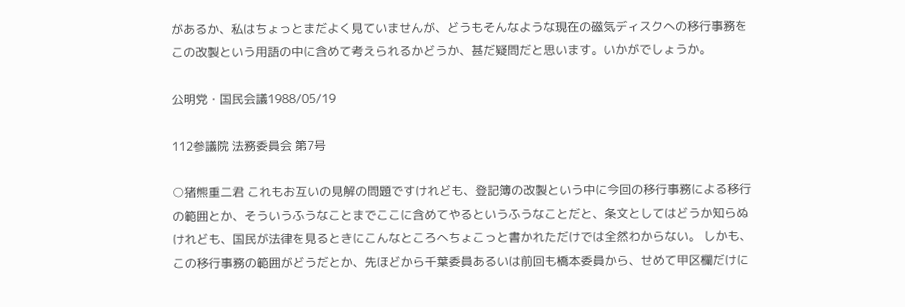があるか、私はちょっとまだよく見ていませんが、どうもそんなような現在の磁気ディスクへの移行事務をこの改製という用語の中に含めて考えられるかどうか、甚だ疑問だと思います。いかがでしょうか。

公明党・国民会議1988/05/19

112参議院 法務委員会 第7号

○猪熊重二君 これもお互いの見解の問題ですけれども、登記簿の改製という中に今回の移行事務による移行の範囲とか、そういうふうなことまでここに含めてやるというふうなことだと、条文としてはどうか知らぬけれども、国民が法律を見るときにこんなところへちょこっと書かれただけでは全然わからない。 しかも、この移行事務の範囲がどうだとか、先ほどから千葉委員あるいは前回も橋本委員から、せめて甲区欄だけに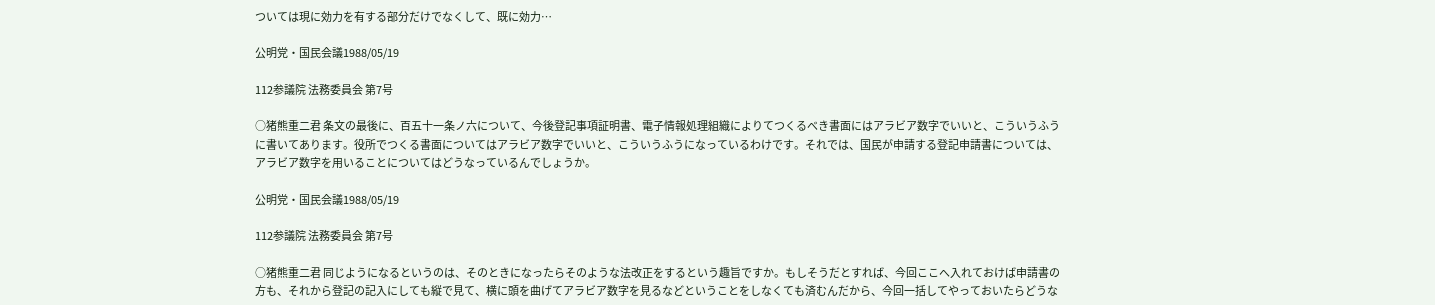ついては現に効力を有する部分だけでなくして、既に効力…

公明党・国民会議1988/05/19

112参議院 法務委員会 第7号

○猪熊重二君 条文の最後に、百五十一条ノ六について、今後登記事項証明書、電子情報処理組織によりてつくるべき書面にはアラビア数字でいいと、こういうふうに書いてあります。役所でつくる書面についてはアラビア数字でいいと、こういうふうになっているわけです。それでは、国民が申請する登記申請書については、アラビア数字を用いることについてはどうなっているんでしょうか。

公明党・国民会議1988/05/19

112参議院 法務委員会 第7号

○猪熊重二君 同じようになるというのは、そのときになったらそのような法改正をするという趣旨ですか。もしそうだとすれば、今回ここへ入れておけば申請書の方も、それから登記の記入にしても縦で見て、横に頭を曲げてアラビア数字を見るなどということをしなくても済むんだから、今回一括してやっておいたらどうな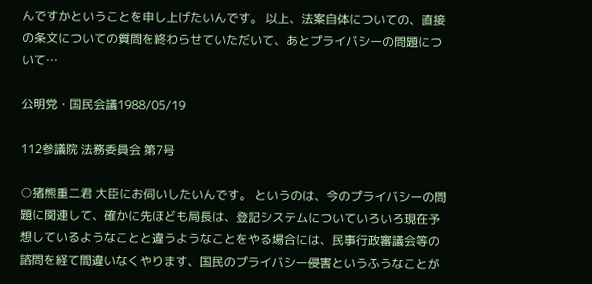んですかということを申し上げたいんです。 以上、法案自体についての、直接の条文についての質問を終わらせていただいて、あとプライバシーの問題について…

公明党・国民会議1988/05/19

112参議院 法務委員会 第7号

○猪熊重二君 大臣にお伺いしたいんです。 というのは、今のプライバシーの問題に関連して、確かに先ほども局長は、登記システムについていろいろ現在予想しているようなことと違うようなことをやる場合には、民事行政審議会等の諮問を経て間違いなくやります、国民のプライバシー侵害というふうなことが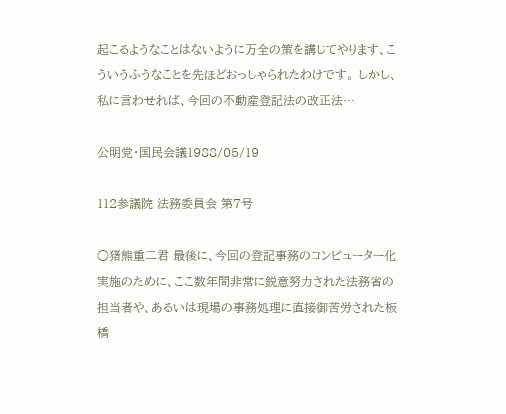起こるようなことはないように万全の策を講じてやります、こういうふうなことを先ほどおっしゃられたわけです。 しかし、私に言わせれば、今回の不動産登記法の改正法…

公明党・国民会議1988/05/19

112参議院 法務委員会 第7号

○猪熊重二君 最後に、今回の登記事務のコンピューター化実施のために、ここ数年間非常に鋭意努力された法務省の担当者や、あるいは現場の事務処理に直接御苦労された板橋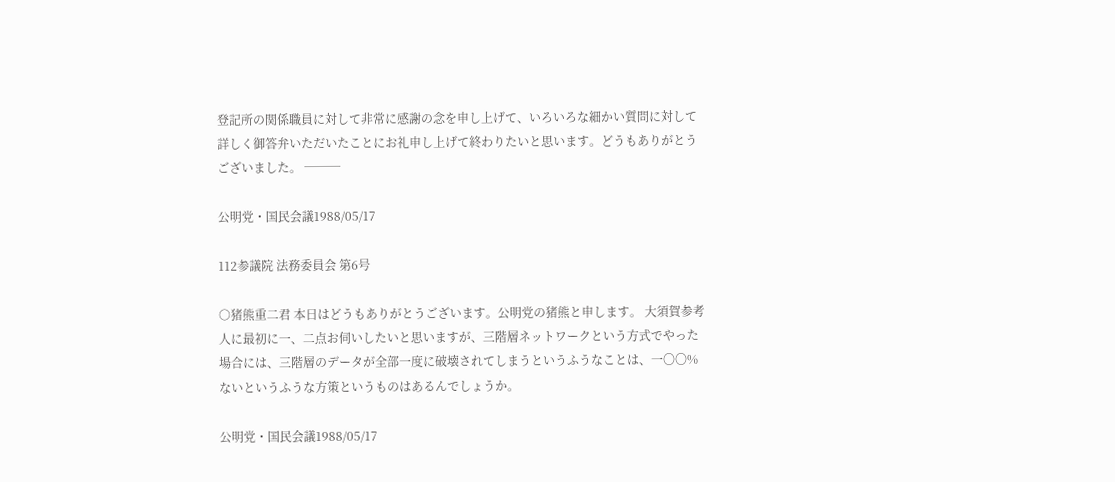登記所の関係職員に対して非常に感謝の念を申し上げて、いろいろな細かい質問に対して詳しく御答弁いただいたことにお礼申し上げて終わりたいと思います。どうもありがとうございました。 ───

公明党・国民会議1988/05/17

112参議院 法務委員会 第6号

○猪熊重二君 本日はどうもありがとうございます。公明党の猪熊と申します。 大須賀参考人に最初に一、二点お伺いしたいと思いますが、三階層ネットワークという方式でやった場合には、三階層のデータが全部一度に破壊されてしまうというふうなことは、一〇〇%ないというふうな方策というものはあるんでしょうか。

公明党・国民会議1988/05/17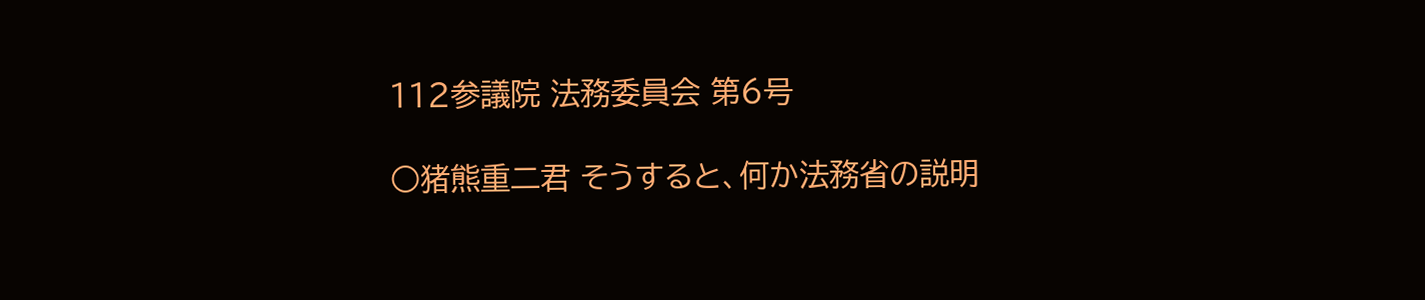112参議院 法務委員会 第6号

○猪熊重二君 そうすると、何か法務省の説明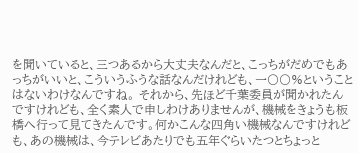を聞いていると、三つあるから大丈夫なんだと、こっちがだめでもあっちがいいと、こういうふうな話なんだけれども、一〇〇%ということはないわけなんですね。 それから、先ほど千葉委員が聞かれたんですけれども、全く素人で申しわけありませんが、機械をきょうも板橋へ行って見てきたんです。何かこんな四角い機械なんですけれども、あの機械は、今テレビあたりでも五年ぐらいたつとちょっと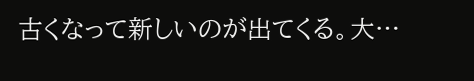古くなって新しいのが出てくる。大…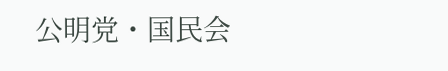公明党・国民会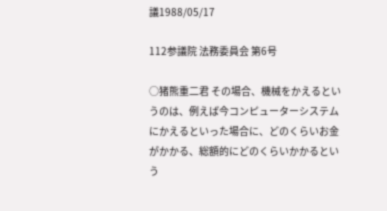議1988/05/17

112参議院 法務委員会 第6号

○猪熊重二君 その場合、機械をかえるというのは、例えば今コンピューターシステムにかえるといった場合に、どのくらいお金がかかる、総額的にどのくらいかかるという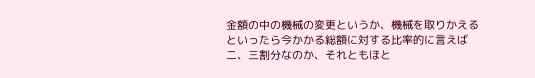金額の中の機械の変更というか、機械を取りかえるといったら今かかる総額に対する比率的に言えば二、三割分なのか、それともほと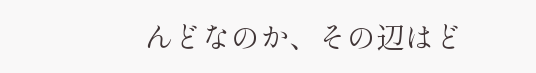んどなのか、その辺はど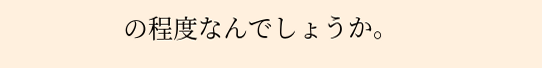の程度なんでしょうか。